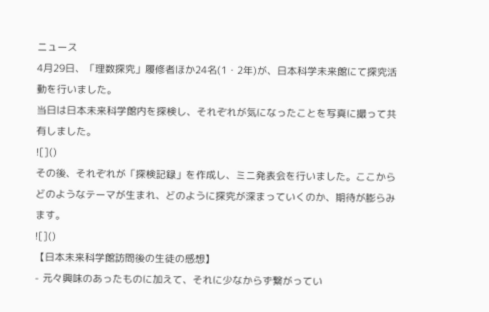ニュース
4月29日、「理数探究」履修者ほか24名(1・2年)が、日本科学未来館にて探究活動を行いました。
当日は日本未来科学館内を探検し、それぞれが気になったことを写真に撮って共有しました。
![]()
その後、それぞれが「探検記録」を作成し、ミニ発表会を行いました。ここからどのようなテーマが生まれ、どのように探究が深まっていくのか、期待が膨らみます。
![]()
【日本未来科学館訪問後の生徒の感想】
- 元々興味のあったものに加えて、それに少なからず繋がってい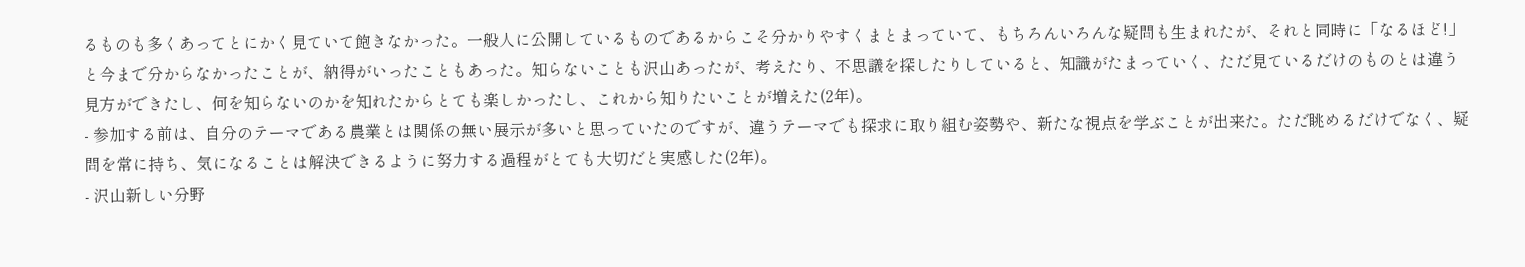るものも多くあってとにかく見ていて飽きなかった。一般人に公開しているものであるからこそ分かりやすくまとまっていて、もちろんいろんな疑問も生まれたが、それと同時に「なるほど!」と今まで分からなかったことが、納得がいったこともあった。知らないことも沢山あったが、考えたり、不思議を探したりしていると、知識がたまっていく、ただ見ているだけのものとは違う見方ができたし、何を知らないのかを知れたからとても楽しかったし、これから知りたいことが増えた(2年)。
- 参加する前は、自分のテーマである農業とは関係の無い展示が多いと思っていたのですが、違うテーマでも探求に取り組む姿勢や、新たな視点を学ぶことが出来た。ただ眺めるだけでなく、疑問を常に持ち、気になることは解決できるように努力する過程がとても大切だと実感した(2年)。
- 沢山新しい分野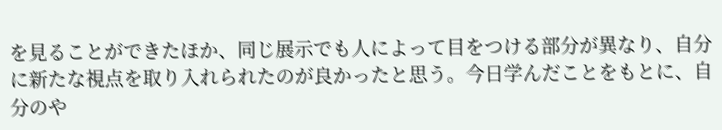を見ることができたほか、同じ展示でも人によって目をつける部分が異なり、自分に新たな視点を取り入れられたのが良かったと思う。今日学んだことをもとに、自分のや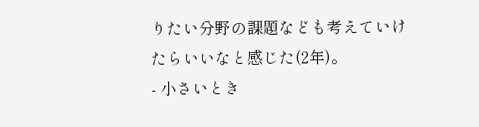りたい分野の課題なども考えていけたらいいなと感じた(2年)。
- 小さいとき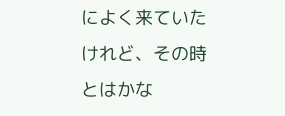によく来ていたけれど、その時とはかな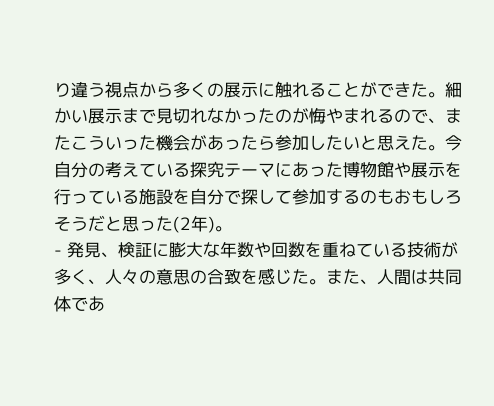り違う視点から多くの展示に触れることができた。細かい展示まで見切れなかったのが悔やまれるので、またこういった機会があったら参加したいと思えた。今自分の考えている探究テーマにあった博物館や展示を行っている施設を自分で探して参加するのもおもしろそうだと思った(2年)。
- 発見、検証に膨大な年数や回数を重ねている技術が多く、人々の意思の合致を感じた。また、人間は共同体であ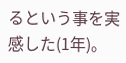るという事を実感した(1年)。